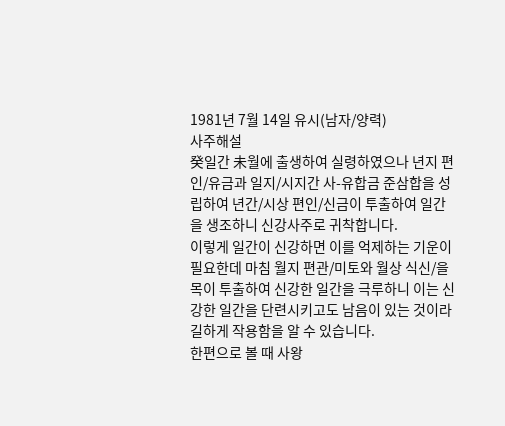1981년 7월 14일 유시(남자/양력)
사주해설
癸일간 未월에 출생하여 실령하였으나 년지 편인/유금과 일지/시지간 사-유합금 준삼합을 성립하여 년간/시상 편인/신금이 투출하여 일간을 생조하니 신강사주로 귀착합니다.
이렇게 일간이 신강하면 이를 억제하는 기운이 필요한데 마침 월지 편관/미토와 월상 식신/을목이 투출하여 신강한 일간을 극루하니 이는 신강한 일간을 단련시키고도 남음이 있는 것이라 길하게 작용함을 알 수 있습니다.
한편으로 볼 때 사왕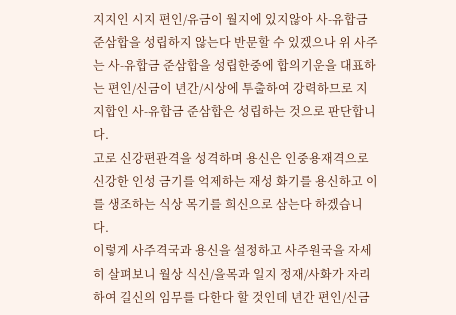지지인 시지 편인/유금이 월지에 있지않아 사-유합금 준삼합을 성립하지 않는다 반문할 수 있겠으나 위 사주는 사-유합금 준삼합을 성립한중에 합의기운을 대표하는 편인/신금이 년간/시상에 투출하여 강력하므로 지지합인 사-유합금 준삼합은 성립하는 것으로 판단합니다.
고로 신강편관격을 성격하며 용신은 인중용재격으로 신강한 인성 금기를 억제하는 재성 화기를 용신하고 이를 생조하는 식상 목기를 희신으로 삼는다 하겠습니다.
이렇게 사주격국과 용신을 설정하고 사주원국을 자세히 살펴보니 월상 식신/을목과 일지 정재/사화가 자리하여 길신의 임무를 다한다 할 것인데 년간 편인/신금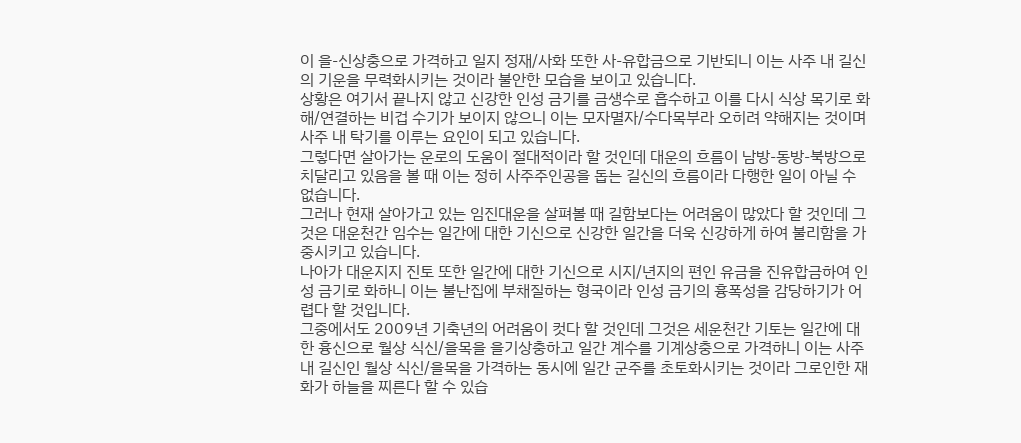이 을-신상충으로 가격하고 일지 정재/사화 또한 사-유합금으로 기반되니 이는 사주 내 길신의 기운을 무력화시키는 것이라 불안한 모습을 보이고 있습니다.
상황은 여기서 끝나지 않고 신강한 인성 금기를 금생수로 흡수하고 이를 다시 식상 목기로 화해/연결하는 비겁 수기가 보이지 않으니 이는 모자멸자/수다목부라 오히려 약해지는 것이며 사주 내 탁기를 이루는 요인이 되고 있습니다.
그렇다면 살아가는 운로의 도움이 절대적이라 할 것인데 대운의 흐름이 남방-동방-북방으로 치달리고 있음을 볼 때 이는 정히 사주주인공을 돕는 길신의 흐름이라 다행한 일이 아닐 수 없습니다.
그러나 현재 살아가고 있는 임진대운을 살펴볼 때 길함보다는 어려움이 많았다 할 것인데 그것은 대운천간 임수는 일간에 대한 기신으로 신강한 일간을 더욱 신강하게 하여 불리함을 가중시키고 있습니다.
나아가 대운지지 진토 또한 일간에 대한 기신으로 시지/년지의 편인 유금을 진유합금하여 인성 금기로 화하니 이는 불난집에 부채질하는 형국이라 인성 금기의 흉폭성을 감당하기가 어렵다 할 것입니다.
그중에서도 2009년 기축년의 어려움이 컷다 할 것인데 그것은 세운천간 기토는 일간에 대한 흉신으로 월상 식신/을목을 을기상충하고 일간 계수를 기계상충으로 가격하니 이는 사주 내 길신인 월상 식신/을목을 가격하는 동시에 일간 군주를 초토화시키는 것이라 그로인한 재화가 하늘을 찌른다 할 수 있습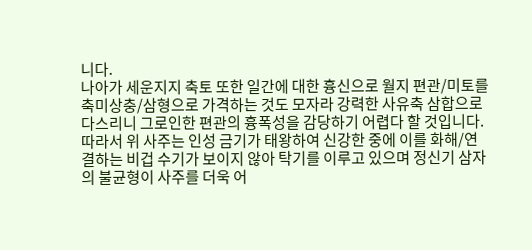니다.
나아가 세운지지 축토 또한 일간에 대한 흉신으로 월지 편관/미토를 축미상충/삼형으로 가격하는 것도 모자라 강력한 사유축 삼합으로 다스리니 그로인한 편관의 흉폭성을 감당하기 어렵다 할 것입니다.
따라서 위 사주는 인성 금기가 태왕하여 신강한 중에 이를 화해/연결하는 비겁 수기가 보이지 않아 탁기를 이루고 있으며 정신기 삼자의 불균형이 사주를 더욱 어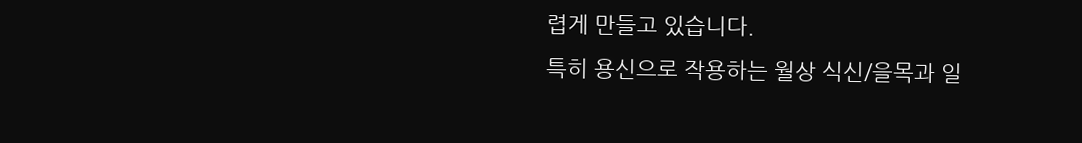렵게 만들고 있습니다.
특히 용신으로 작용하는 월상 식신/을목과 일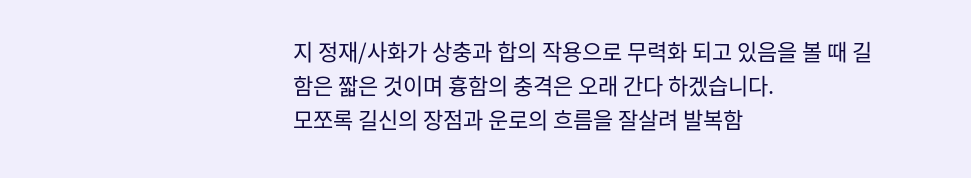지 정재/사화가 상충과 합의 작용으로 무력화 되고 있음을 볼 때 길함은 짧은 것이며 흉함의 충격은 오래 간다 하겠습니다.
모쪼록 길신의 장점과 운로의 흐름을 잘살려 발복함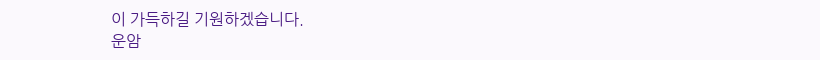이 가득하길 기원하겠습니다.
운암